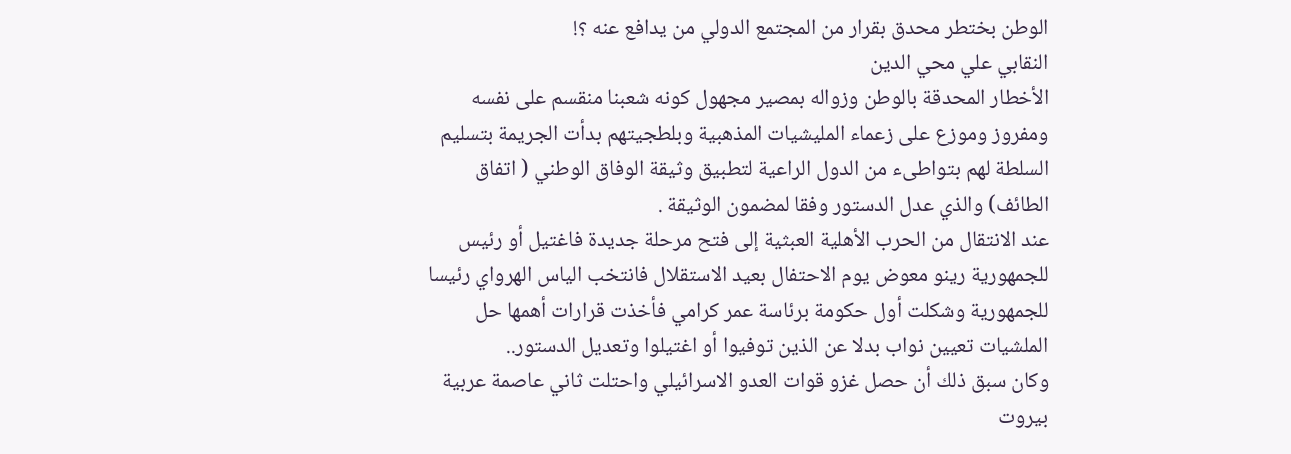الوطن بختطر محدق بقرار من المجتمع الدولي من يدافع عنه ؟!
النقابي علي محي الدين
الأخطار المحدقة بالوطن وزواله بمصير مجهول كونه شعبنا منقسم على نفسه ومفروز وموزع على زعماء المليشيات المذهبية وبلطجيتهم بدأت الجريمة بتسليم السلطة لهم بتواطىء من الدول الراعية لتطبيق وثيقة الوفاق الوطني ( اتفاق الطائف) والذي عدل الدستور وفقا لمضمون الوثيقة .
عند الانتقال من الحرب الأهلية العبثية إلى فتح مرحلة جديدة فاغتيل أو رئيس للجمهورية رينو معوض يوم الاحتفال بعيد الاستقلال فانتخب الياس الهرواي رئيسا للجمهورية وشكلت أول حكومة برئاسة عمر كرامي فأخذت قرارات أهمها حل الملشيات تعيين نواب بدلا عن الذين توفيوا أو اغتيلوا وتعديل الدستور..
وكان سبق ذلك أن حصل غزو قوات العدو الاسرائيلي واحتلت ثاني عاصمة عربية بيروت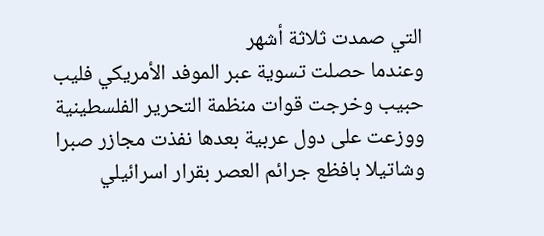التي صمدت ثلاثة أشهر
وعندما حصلت تسوية عبر الموفد الأمريكي فليب حبيب وخرجت قوات منظمة التحرير الفلسطينية ووزعت على دول عربية بعدها نفذت مجازر صبرا وشاتيلا بافظع جرائم العصر بقرار اسرائيلي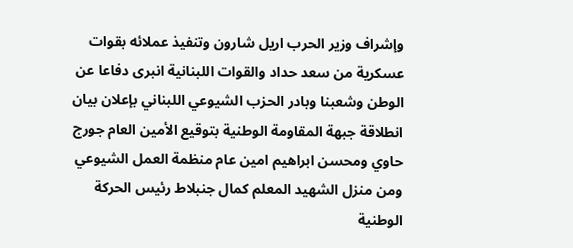وإشراف وزير الحرب اريل شارون وتنفيذ عملائه بقوات عسكرية من سعد حداد والقوات اللبنانية انبرى دفاعا عن الوطن وشعبنا وبادر الحزب الشيوعي اللبناني بإعلان بيان انطلاقة جبهة المقاومة الوطنية بتوقيع الأمين العام جورج حاوي ومحسن ابراهيم امين عام منظمة العمل الشيوعي ومن منزل الشهيد المعلم كمال جنبلاط رئيس الحركة الوطنية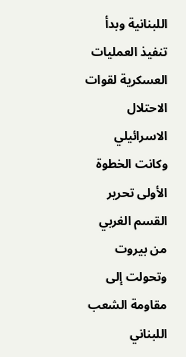اللبنانية وبدأ تنفيذ العمليات العسكرية لقوات الاحتلال الاسرائيلي وكانت الخطوة الأولى تحرير القسم الغربي من بيروت وتحولت إلى مقاومة الشعب اللبناني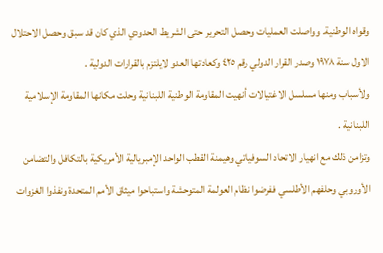وقواه الوطنية. وواصلت العمليات وحصل التحرير حتى الشريط الحدودي الذي كان قد سبق وحصل الاحتلال الاول سنة ١٩٧٨ وصدر القرار الدولي رقم ٤٢٥ وكعادتها العدو لايلتزم بالقرارات الدولية .
ولأسباب ومنها مسلسل الاغتيالات أنهيت المقاومة الوطنية اللبنانية وحلت مكانها المقاومة الإسلامية اللبنانية .
وتزامن ذلك مع انهيار الاتحاد السوفياتي وهيمنة القطب الواحد الإمبريالية الأمريكية بالتكافل والتضامن الأوروبي وحلفهم الأطلسي ففرضوا نظام العولمة المتوحشة واستباحوا ميثاق الأمم المتحدة ونفذوا الغزوات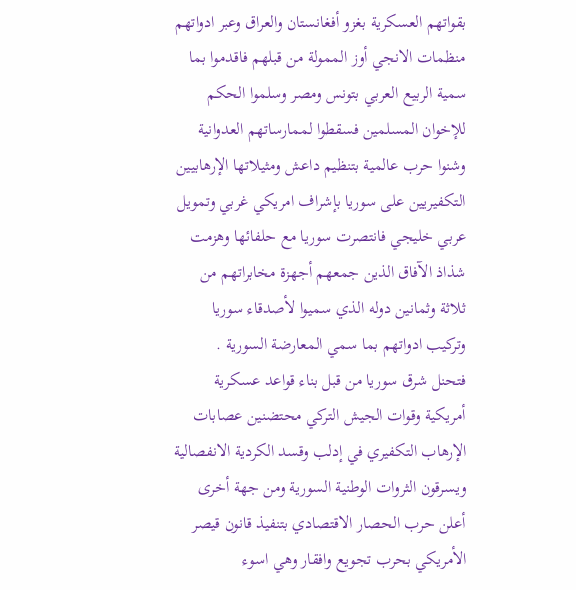بقواتهم العسكرية بغزو أفغانستان والعراق وعبر ادواتهم منظمات الانجي أوز الممولة من قبلهم فاقدموا بما سمية الربيع العربي بتونس ومصر وسلموا الحكم للإخوان المسلمين فسقطوا لممارساتهم العدوانية وشنوا حرب عالمية بتنظيم داعش ومثيلاتها الإرهابيين التكفيريين على سوريا بإشراف امريكي غربي وتمويل عربي خليجي فانتصرت سوريا مع حلفائها وهزمت شذاذ الآفاق الذين جمعهم أجهزة مخابراتهم من ثلاثة وثمانين دوله الذي سميوا لأصدقاء سوريا وتركيب ادواتهم بما سمي المعارضة السورية .
فتحنل شرق سوريا من قبل بناء قواعد عسكرية أمريكية وقوات الجيش التركي محتضنين عصابات الإرهاب التكفيري في إدلب وقسد الكردية الانفصالية ويسرقون الثروات الوطنية السورية ومن جهة أخرى أعلن حرب الحصار الاقتصادي بتنفيذ قانون قيصر الأمريكي بحرب تجويع وافقار وهي اسوء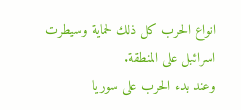انواع الحرب كل ذلك لحماية وسيطرت اسرائبل على المنطقة.
وعند بدء الحرب على سوريا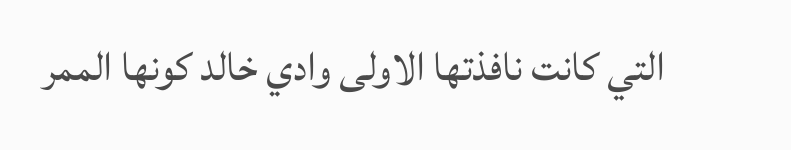التي كانت نافذتها الاولى وادي خالد كونها الممر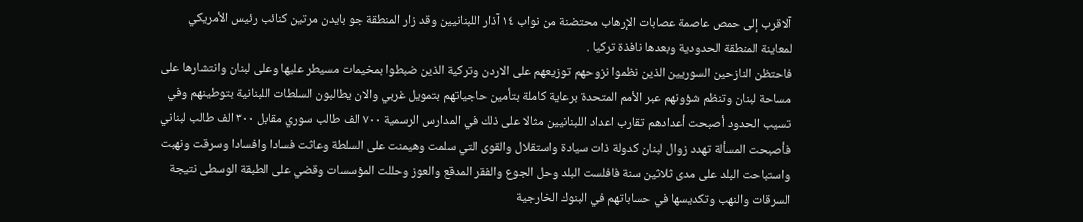آلاقرب إلى حمص عاصمة عصابات الإرهاب محتضنة من نواب ١٤ آذار اللبنانيين وقد زار المنطقة جو بايدن مرتين كنائب رئيس الأمريكي لمعاينة المنطقة الحدودية وبعدها نافذة تركيا .
فاحتظن النازحين السوريين الذين نظموا نزوحهم توزيعهم على الاردن وتركية الذين ضبطوا بمخيمات مسيطر عليها وعلى لبنان وانتشارها على مساحة لبنان وتنظم شؤونهم عبر الأمم المتحدة برعاية كاملة بتأمين حاجياتهم بتمويل غربي والان يطالبون السلطات اللبنانية بتوطينهم وفي تسيب الحدود أصبحت أعدادهم تقارب اعداد اللبنانيين مثالا على ذلك في المدارس الرسمية ٧٠٠ الف طالب سوري مقابل ٣٠٠ الف طالب لبناني فأصبحت المسألة تهدد زوال لبنان كدولة ذات سيادة واستقلال والقوى التي سلمت وهيمنت على السلطة وعاثت فسادا وافسادا وسرقت ونهبت واستباحت البلد على مدى ثلاثين سنة فافلست البلد وحل الجوع والفقر المدقع والعوز وحللت المؤسسات وقضي على الطبقة الوسطى نتيجة السرقات والنهب وتكديسها في حساباتهم في البنوك الخارجية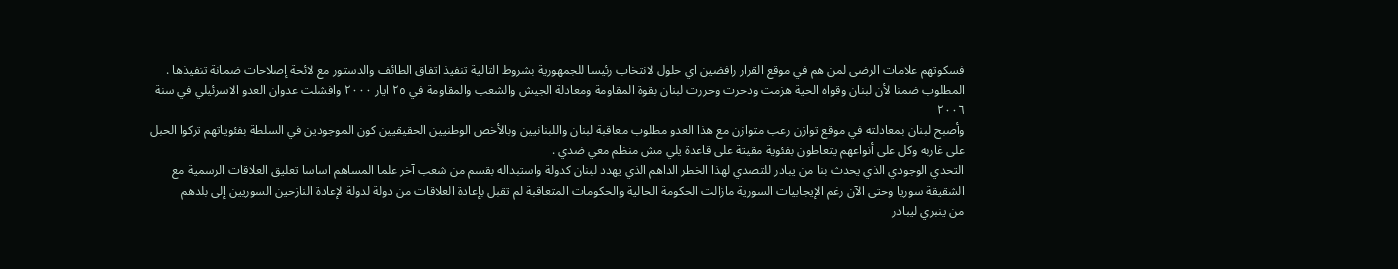فسكوتهم علامات الرضى لمن هم في موقع القرار رافضين اي حلول لانتخاب رئيسا للجمهورية بشروط التالية تنفيذ اتفاق الطائف والدستور مع لائحة إصلاحات ضمانة تنفيذها .
المطلوب ضمنا لأن لبنان وقواه الحية هزمت ودحرت وحررت لبنان بقوة المقاومة ومعادلة الجيش والشعب والمقاومة في ٢٥ ايار ٢٠٠٠ وافشلت عدوان العدو الاسرئيلي في سنة ٢٠٠٦
وأصبح لبنان بمعادلته في موقع توازن رعب متوازن مع هذا العدو مطلوب معاقبة لبنان واللبنانيين وبالأخص الوطنيين الحقيقيين كون الموجودين في السلطة بفئوياتهم تركوا الحبل على غاربه وكل على أنواعهم يتعاطون بفئوية مقيتة على قاعدة يلي مش منظم معي ضدي .
التحدي الوجودي الذي يحدث بنا من يبادر للتصدي لهذا الخطر الداهم الذي يهدد لبنان كدولة واستبداله بقسم من شعب آخر علما المساهم اساسا تعليق العلاقات الرسمية مع الشقيقة سوريا وحتى الآن رغم الإيجابيات السورية مازالت الحكومة الحالية والحكومات المتعاقبة لم تقبل بإعادة العلاقات من دولة لدولة لإعادة النازحين السوريين إلى بلدهم
من ينبري ليبادر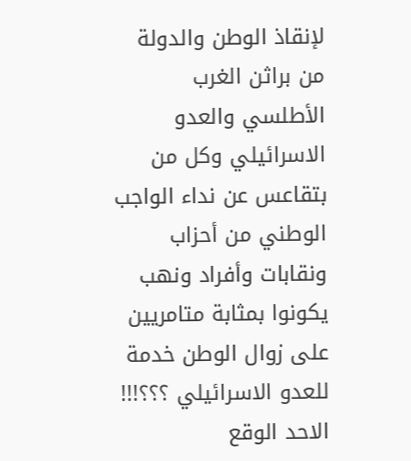لإنقاذ الوطن والدولة من براثن الغرب الأطلسي والعدو الاسرائيلي وكل من بتقاعس عن نداء الواجب الوطني من أحزاب ونقابات وأفراد ونهب يكونوا بمثابة متامريين على زوال الوطن خدمة للعدو الاسرائيلي ؟؟؟!!!
الاحد الوقع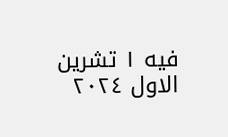فيه ١ تشرين الاول ٢٠٢٤